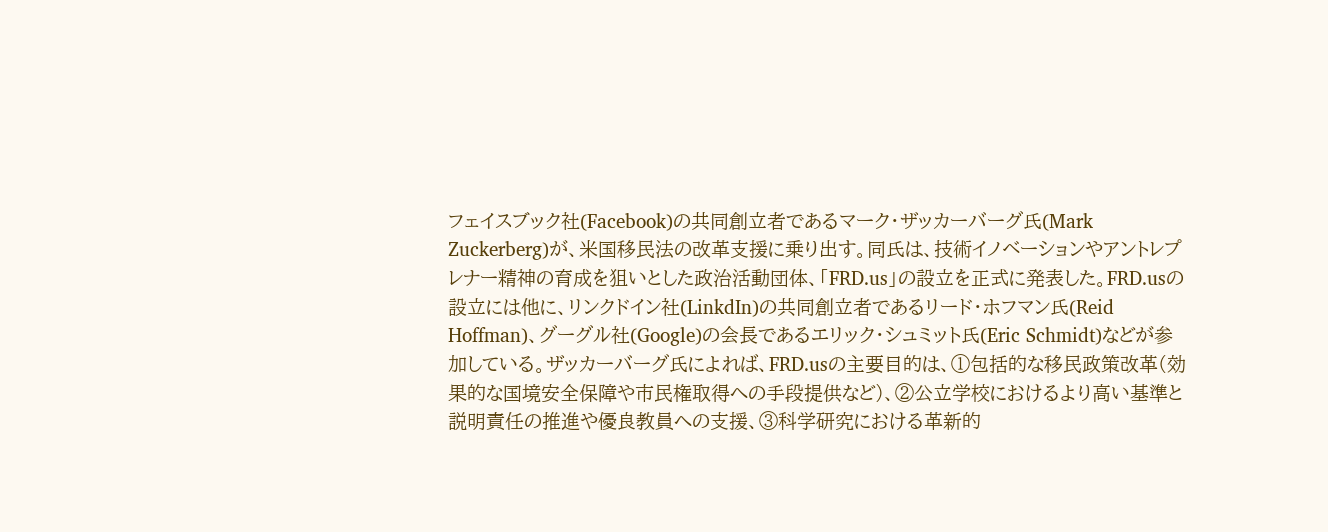フェイスブック社(Facebook)の共同創立者であるマーク・ザッカーバーグ氏(Mark Zuckerberg)が、米国移民法の改革支援に乗り出す。同氏は、技術イノベーションやアントレプレナー精神の育成を狙いとした政治活動団体、「FRD.us」の設立を正式に発表した。FRD.usの設立には他に、リンクドイン社(LinkdIn)の共同創立者であるリード・ホフマン氏(Reid Hoffman)、グーグル社(Google)の会長であるエリック・シュミット氏(Eric Schmidt)などが参加している。ザッカーバーグ氏によれば、FRD.usの主要目的は、①包括的な移民政策改革(効果的な国境安全保障や市民権取得への手段提供など)、②公立学校におけるより高い基準と説明責任の推進や優良教員への支援、③科学研究における革新的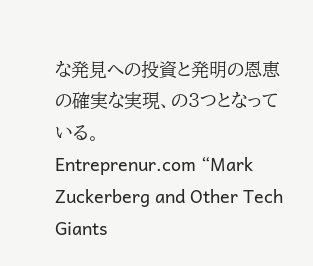な発見への投資と発明の恩恵の確実な実現、の3つとなっている。
Entreprenur.com “Mark Zuckerberg and Other Tech Giants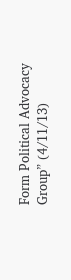Form Political Advocacy Group” (4/11/13)